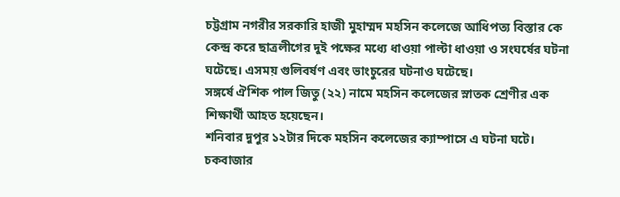চট্টগ্রাম নগরীর সরকারি হাজী মুহাম্মদ মহসিন কলেজে আধিপত্য বিস্তার কে কেন্দ্র করে ছাত্রলীগের দুই পক্ষের মধ্যে ধাওয়া পাল্টা ধাওয়া ও সংঘর্ষের ঘটনা ঘটেছে। এসময় গুলিবর্ষণ এবং ভাংচুরের ঘটনাও ঘটেছে।
সঙ্গর্ষে ঐশিক পাল জিতু (২২) নামে মহসিন কলেজের স্নাতক শ্রেণীর এক শিক্ষার্থী আহত হয়েছেন।
শনিবার দুপুর ১২টার দিকে মহসিন কলেজের ক্যাম্পাসে এ ঘটনা ঘটে।
চকবাজার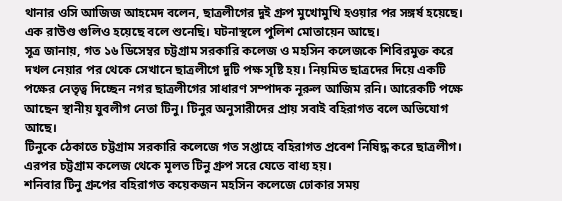থানার ওসি আজিজ আহমেদ বলেন, ছাত্রলীগের দুই গ্রুপ মুখোমুখি হওয়ার পর সঙ্গর্ষ হয়েছে। এক রাউণ্ড গুলিও হয়েছে বলে শুনেছি। ঘটনাস্থলে পুলিশ মোতায়েন আছে।
সূত্র জানায়, গত ১৬ ডিসেম্বর চট্টগ্রাম সরকারি কলেজ ও মহসিন কলেজকে শিবিরমুক্ত করে দখল নেয়ার পর থেকে সেখানে ছাত্রলীগে দুটি পক্ষ সৃষ্টি হয়। নিয়মিত ছাত্রদের দিয়ে একটি পক্ষের নেতৃত্ব দিচ্ছেন নগর ছাত্রলীগের সাধারণ সম্পাদক নূরুল আজিম রনি। আরেকটি পক্ষে আছেন স্থানীয় যুবলীগ নেতা টিনু। টিনুর অনুসারীদের প্রায় সবাই বহিরাগত বলে অভিযোগ আছে।
টিনুকে ঠেকাতে চট্টগ্রাম সরকারি কলেজে গত সপ্তাহে বহিরাগত প্রবেশ নিষিদ্ধ করে ছাত্রলীগ। এরপর চট্টগ্রাম কলেজ থেকে মূলত টিনু গ্রুপ সরে যেতে বাধ্য হয়।
শনিবার টিনু গ্রুপের বহিরাগত কয়েকজন মহসিন কলেজে ঢোকার সময়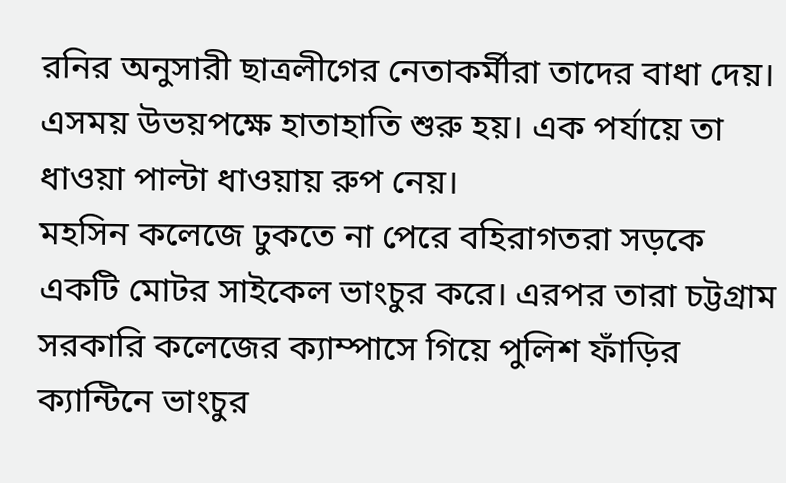রনির অনুসারী ছাত্রলীগের নেতাকর্মীরা তাদের বাধা দেয়। এসময় উভয়পক্ষে হাতাহাতি শুরু হয়। এক পর্যায়ে তা ধাওয়া পাল্টা ধাওয়ায় রুপ নেয়।
মহসিন কলেজে ঢুকতে না পেরে বহিরাগতরা সড়কে একটি মোটর সাইকেল ভাংচুর করে। এরপর তারা চট্টগ্রাম সরকারি কলেজের ক্যাম্পাসে গিয়ে পুলিশ ফাঁড়ির ক্যান্টিনে ভাংচুর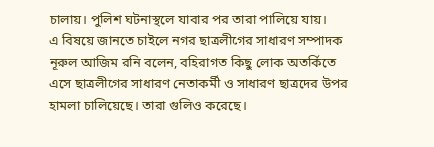চালায়। পুলিশ ঘটনাস্থলে যাবার পর তারা পালিয়ে যায়।
এ বিষয়ে জানতে চাইলে নগর ছাত্রলীগের সাধারণ সম্পাদক নূরুল আজিম রনি বলেন, বহিরাগত কিছু লোক অতর্কিতে এসে ছাত্রলীগের সাধারণ নেতাকর্মী ও সাধারণ ছাত্রদের উপর হামলা চালিয়েছে। তারা গুলিও করেছে।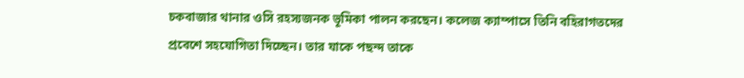চকবাজার থানার ওসি রহস্যজনক ভূমিকা পালন করছেন। কলেজ ক্যাম্পাসে তিনি বহিরাগতদের প্রবেশে সহযোগিতা দিচ্ছেন। তার যাকে পছন্দ তাকে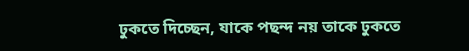ঢুকতে দিচ্ছেন, যাকে পছন্দ নয় তাকে ঢুকতে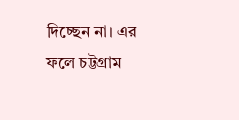দিচ্ছেন না। এর ফলে চট্টগ্রাম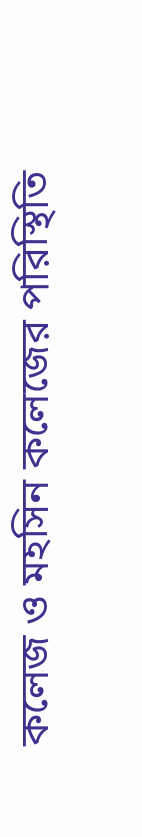কলেজ ও মহসিন কলেজের পরিস্থিতি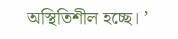অস্থিতিশীল হচ্ছে। ’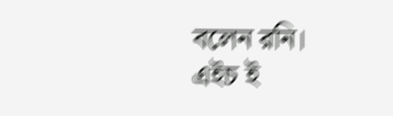বলেন রনি।
এইচ ই